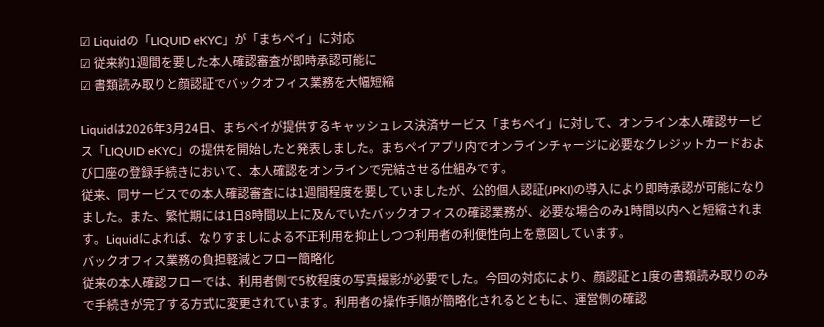☑ Liquidの「LIQUID eKYC」が「まちペイ」に対応
☑ 従来約1週間を要した本人確認審査が即時承認可能に
☑ 書類読み取りと顔認証でバックオフィス業務を大幅短縮

Liquidは2026年3月24日、まちペイが提供するキャッシュレス決済サービス「まちペイ」に対して、オンライン本人確認サービス「LIQUID eKYC」の提供を開始したと発表しました。まちペイアプリ内でオンラインチャージに必要なクレジットカードおよび口座の登録手続きにおいて、本人確認をオンラインで完結させる仕組みです。
従来、同サービスでの本人確認審査には1週間程度を要していましたが、公的個人認証(JPKI)の導入により即時承認が可能になりました。また、繁忙期には1日8時間以上に及んでいたバックオフィスの確認業務が、必要な場合のみ1時間以内へと短縮されます。Liquidによれば、なりすましによる不正利用を抑止しつつ利用者の利便性向上を意図しています。
バックオフィス業務の負担軽減とフロー簡略化
従来の本人確認フローでは、利用者側で5枚程度の写真撮影が必要でした。今回の対応により、顔認証と1度の書類読み取りのみで手続きが完了する方式に変更されています。利用者の操作手順が簡略化されるとともに、運営側の確認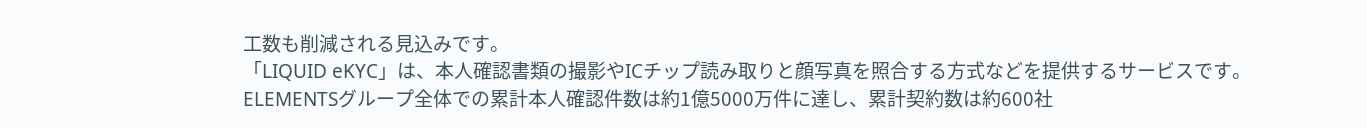工数も削減される見込みです。
「LIQUID eKYC」は、本人確認書類の撮影やICチップ読み取りと顔写真を照合する方式などを提供するサービスです。ELEMENTSグループ全体での累計本人確認件数は約1億5000万件に達し、累計契約数は約600社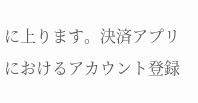に上ります。決済アプリにおけるアカウント登録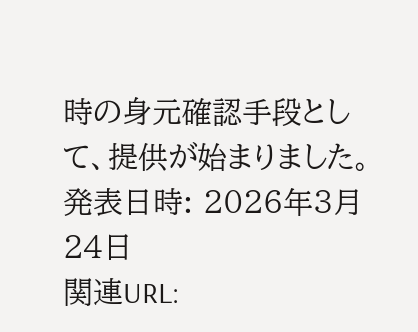時の身元確認手段として、提供が始まりました。
発表日時: 2026年3月24日
関連URL: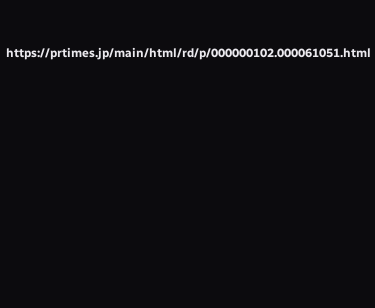https://prtimes.jp/main/html/rd/p/000000102.000061051.html